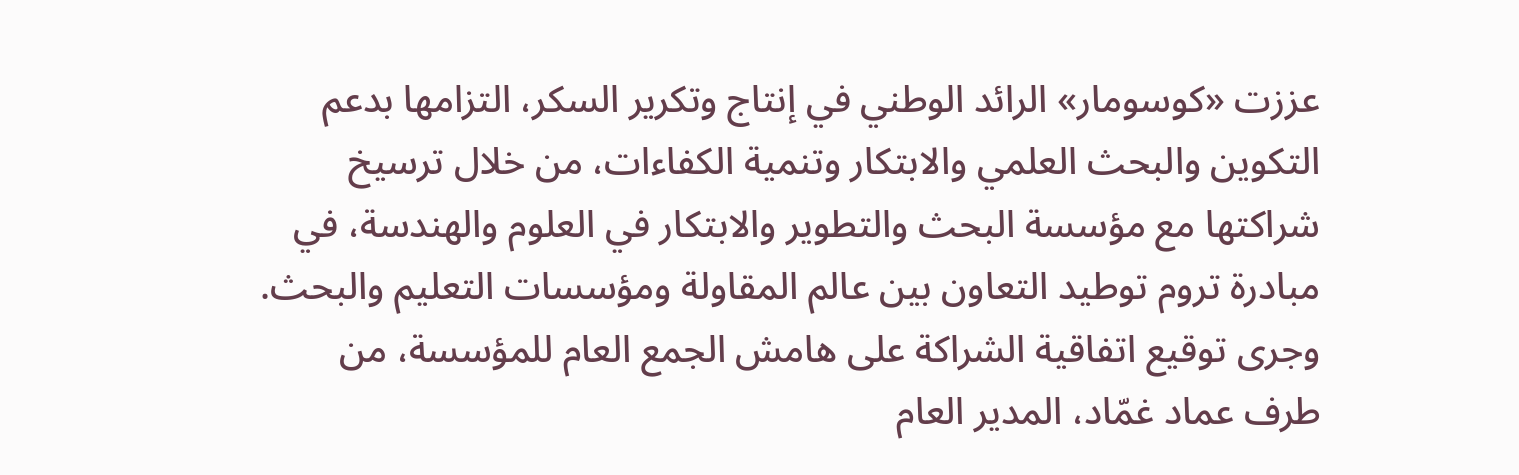عززت «كوسومار» الرائد الوطني في إنتاج وتكرير السكر، التزامها بدعم التكوين والبحث العلمي والابتكار وتنمية الكفاءات، من خلال ترسيخ شراكتها مع مؤسسة البحث والتطوير والابتكار في العلوم والهندسة، في مبادرة تروم توطيد التعاون بين عالم المقاولة ومؤسسات التعليم والبحث.
وجرى توقيع اتفاقية الشراكة على هامش الجمع العام للمؤسسة، من طرف عماد غمّاد، المدير العام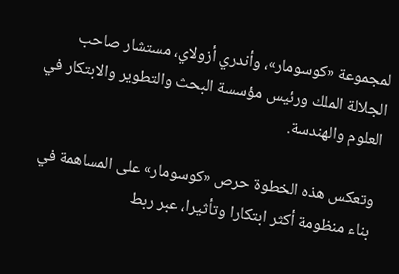لمجموعة «كوسومار»، وأندري أزولاي، مستشار صاحب الجلالة الملك ورئيس مؤسسة البحث والتطوير والابتكار في العلوم والهندسة.

وتعكس هذه الخطوة حرص «كوسومار» على المساهمة في بناء منظومة أكثر ابتكارا وتأثيرا، عبر ربط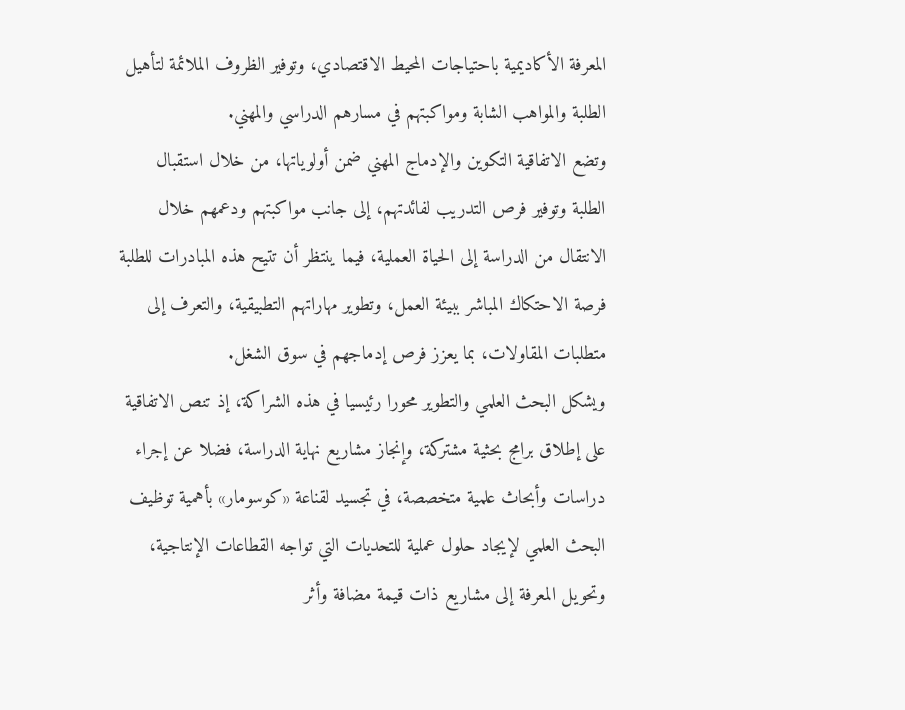المعرفة الأكاديمية باحتياجات المحيط الاقتصادي، وتوفير الظروف الملائمة لتأهيل الطلبة والمواهب الشابة ومواكبتهم في مسارهم الدراسي والمهني.
وتضع الاتفاقية التكوين والإدماج المهني ضمن أولوياتها، من خلال استقبال الطلبة وتوفير فرص التدريب لفائدتهم، إلى جانب مواكبتهم ودعمهم خلال الانتقال من الدراسة إلى الحياة العملية، فيما ينتظر أن تتيح هذه المبادرات للطلبة فرصة الاحتكاك المباشر ببيئة العمل، وتطوير مهاراتهم التطبيقية، والتعرف إلى متطلبات المقاولات، بما يعزز فرص إدماجهم في سوق الشغل.
ويشكل البحث العلمي والتطوير محورا رئيسيا في هذه الشراكة، إذ تنص الاتفاقية على إطلاق برامج بحثية مشتركة، وإنجاز مشاريع نهاية الدراسة، فضلا عن إجراء دراسات وأبحاث علمية متخصصة، في تجسيد لقناعة «كوسومار» بأهمية توظيف البحث العلمي لإيجاد حلول عملية للتحديات التي تواجه القطاعات الإنتاجية، وتحويل المعرفة إلى مشاريع ذات قيمة مضافة وأثر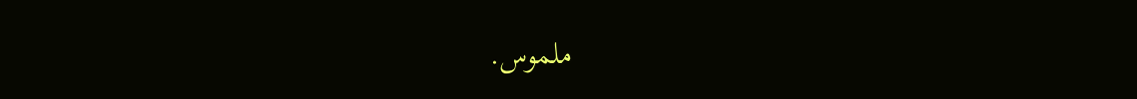ملموس.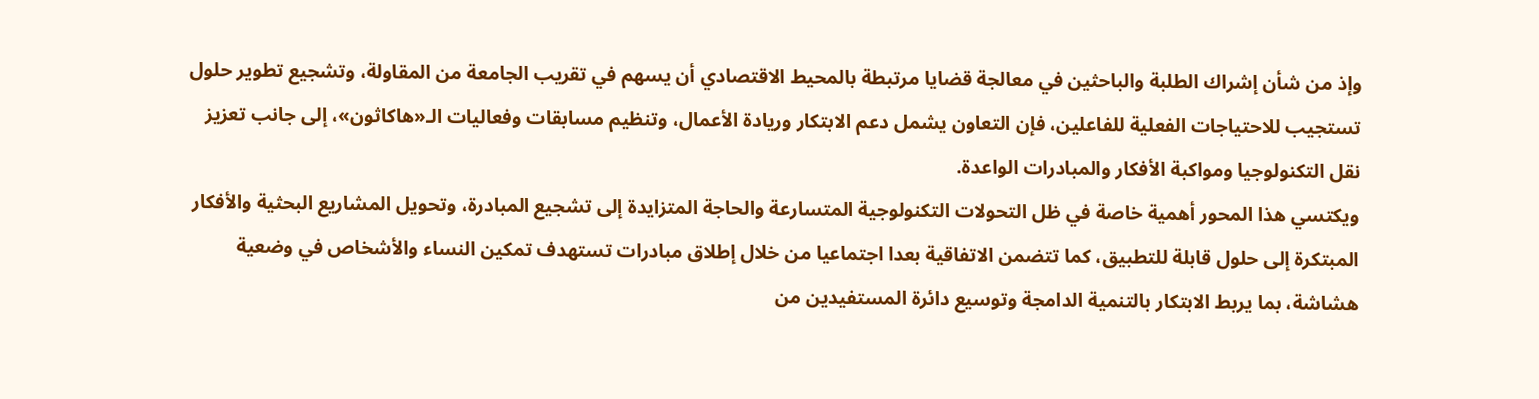وإذ من شأن إشراك الطلبة والباحثين في معالجة قضايا مرتبطة بالمحيط الاقتصادي أن يسهم في تقريب الجامعة من المقاولة، وتشجيع تطوير حلول تستجيب للاحتياجات الفعلية للفاعلين، فإن التعاون يشمل دعم الابتكار وريادة الأعمال، وتنظيم مسابقات وفعاليات الـ«هاكاثون»، إلى جانب تعزيز نقل التكنولوجيا ومواكبة الأفكار والمبادرات الواعدة.
ويكتسي هذا المحور أهمية خاصة في ظل التحولات التكنولوجية المتسارعة والحاجة المتزايدة إلى تشجيع المبادرة، وتحويل المشاريع البحثية والأفكار المبتكرة إلى حلول قابلة للتطبيق، كما تتضمن الاتفاقية بعدا اجتماعيا من خلال إطلاق مبادرات تستهدف تمكين النساء والأشخاص في وضعية هشاشة، بما يربط الابتكار بالتنمية الدامجة وتوسيع دائرة المستفيدين من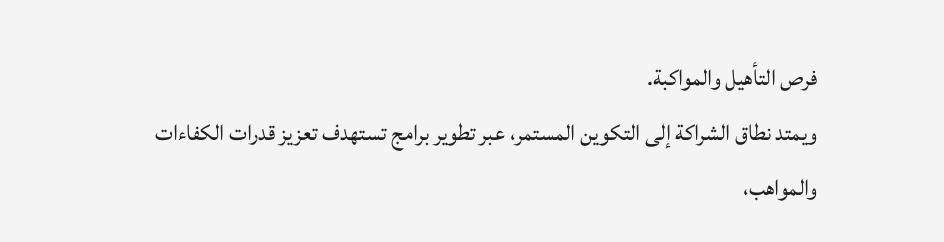فرص التأهيل والمواكبة.
ويمتد نطاق الشراكة إلى التكوين المستمر، عبر تطوير برامج تستهدف تعزيز قدرات الكفاءات والمواهب،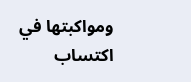ومواكبتها في اكتساب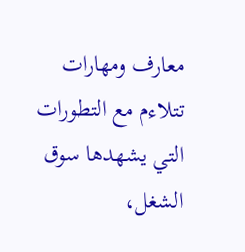معارف ومهارات تتلاءم مع التطورات التي يشهدها سوق الشغل،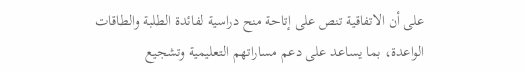على أن الاتفاقية تنص على إتاحة منح دراسية لفائدة الطلبة والطاقات الواعدة، بما يساعد على دعم مساراتهم التعليمية وتشجيع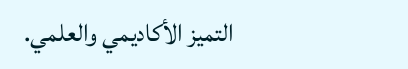التميز الأكاديمي والعلمي.